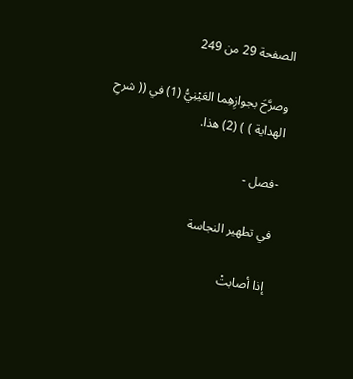الصفحة 29 من 249

وصرَّحَ بجوازِهِما العَيْنِيُّ (1) في (( شرحِ الهداية ) ) (2) هذا.

-فصل -

في تطهير النجاسة

إذا أصابتْ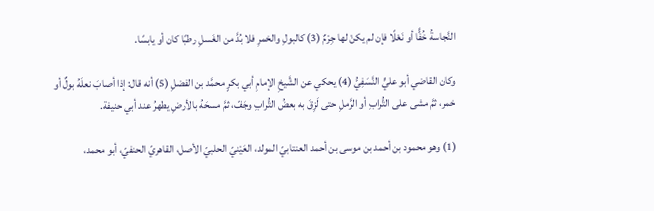النَّجاسةُ خُفًَّا أو نَعْلًا فإن لم يكنْ لها جِرْمٌ (3) كالبولِ والخمرِ فلا بُدَّ من الغَسلِ رطبًا كان أو يابسًا.

وكان القاضي أبو عليٍّ النَّسَفِيُّ (4) يحكي عن الشَّيخِ الإمامِ أبي بكرٍ محمَّد بن الفضلِ (5) أنه قال: إذا أصابَ نعلَهُ بولٌ أو خمر، ثمَّ مشى على التُّرابِ أو الرَّملِ حتى لَزِقَ به بعضُ التُّرابِ وجَفّ، ثمَّ مسحَهُ بالأرضِ يطهرُ عند أبي حنيفة.

(1) وهو محمود بن أحمد بن موسى بن أحمد العنتابيّ المولد، العَيْنيّ الحلبيّ الأصل، القاهريّ الحنفيّ، أبو محمد،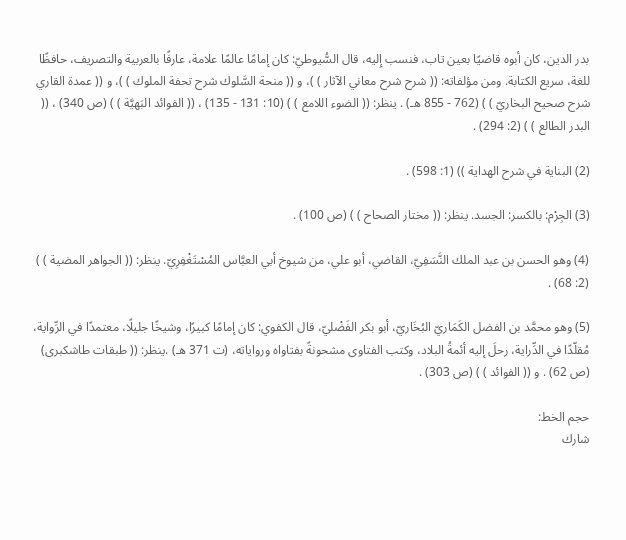بدر الدين، كان أبوه قاضيًا بعين تاب، فنسب إِليه، قال السُّيوطيّ: كان إمامًا عالمًا علامة، عارفًا بالعربية والتصريف، حافظًا للغة، سريع الكتابة. ومن مؤلفاته: (( شرح شرح معاني الآثار ) )، و (( منحة السَّلوك شرح تحفة الملوك ) )، و (( عمدة القاري شرح صحيح البخاريّ ) ) (762 - 855 هـ) . ينظر: (( الضوء اللامع ) ) (10: 131 - 135) ، (( الفوائد البَهيَّة ) ) (ص 340) ، (( البدر الطالع ) ) (2: 294) .

(2) البناية في شرح الهداية )) (1: 598) .

(3) الجِرْم: بالكسر: الجسد. ينظر: (( مختار الصحاح ) ) (ص 100) .

(4) وهو الحسن بن عبد الملك النَّسَفِيّ، القاضي، أبو علي، من شيوخ أبي العبَّاس المُسْتَغْفِرِيّ. ينظر: (( الجواهر المضية ) ) (2: 68) .

(5) وهو محمَّد بن الفضل الكَمَاريّ البُخَاريّ، أبو بكر الفَضْليّ، قال الكفوي: كان إمامًا كبيرًا، وشيخًا جليلًا، معتمدًا في الرِّواية، مُقلّدًا في الدِّراية، رحلَ إليه أئمةُ البلاد، وكتب الفتاوى مشحونةً بفتاواه ورواياته، (ت 371 هـ) .ينظر: (( طبقات طاشكبرى) (ص 62) . و (( الفوائد ) ) (ص 303) .

حجم الخط:
شارك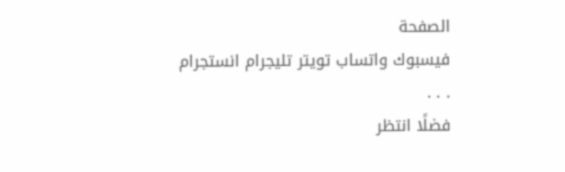الصفحة
فيسبوك واتساب تويتر تليجرام انستجرام
. . .
فضلًا انتظر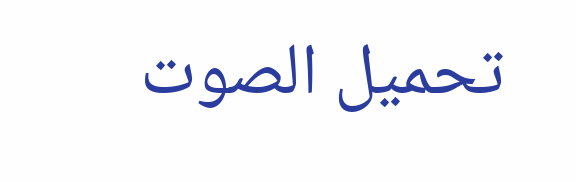تحميل الصوت